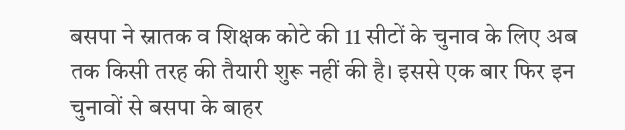बसपा ने स्नातक व शिक्षक कोटे की 11 सीटों के चुनाव के लिए अब तक किसी तरह की तैयारी शुरू नहीं की है। इससे एक बार फिर इन चुनावों से बसपा के बाहर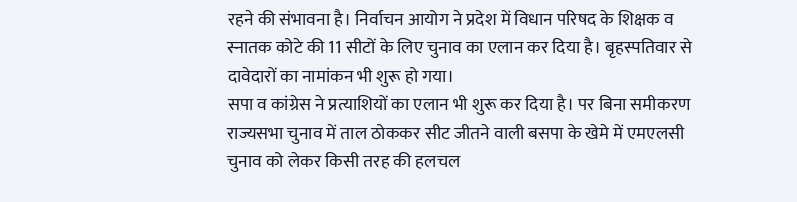रहने की संभावना है। निर्वाचन आयोग ने प्रदेश में विधान परिषद के शिक्षक व स्नातक कोटे की 11 सीटों के लिए चुनाव का एलान कर दिया है। बृहस्पतिवार से दावेदारों का नामांकन भी शुरू हो गया।
सपा व कांग्रेस ने प्रत्याशियों का एलान भी शुरू कर दिया है। पर बिना समीकरण राज्यसभा चुनाव में ताल ठोककर सीट जीतने वाली बसपा के खेमे में एमएलसी चुनाव को लेकर किसी तरह की हलचल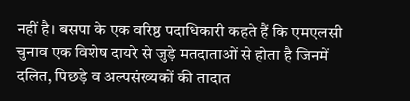नहीं है। बसपा के एक वरिष्ठ पदाधिकारी कहते हैं कि एमएलसी चुनाव एक विशेष दायरे से जुड़े मतदाताओं से होता है जिनमें दलित, पिछड़े व अल्पसंख्यकों की तादात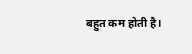बहुत कम होती है।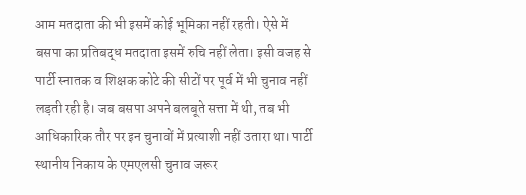आम मतदाता की भी इसमें कोई भूमिका नहीं रहती। ऐसे में बसपा का प्रतिबद्ध मतदाता इसमें रुचि नहीं लेता। इसी वजह से पार्टी स्नातक व शिक्षक कोटे की सीटों पर पूर्व में भी चुनाव नहीं लड़ती रही है। जब बसपा अपने बलबूते सत्ता में थी, तब भी आधिकारिक तौर पर इन चुनावों में प्रत्याशी नहीं उतारा था। पार्टी स्थानीय निकाय के एमएलसी चुनाव जरूर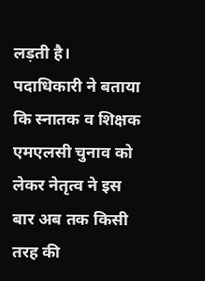लड़ती है। पदाधिकारी ने बताया कि स्नातक व शिक्षक एमएलसी चुनाव को लेकर नेतृत्व ने इस बार अब तक किसी तरह की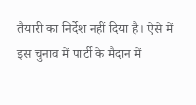तैयारी का निर्देश नहीं दिया है। ऐसे में इस चुनाव में पार्टी के मैदान में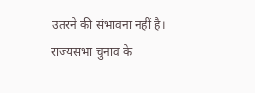उतरने की संभावना नहीं है। राज्यसभा चुनाव के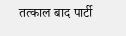तत्काल बाद पार्टी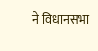ने विधानसभा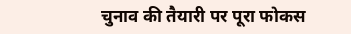चुनाव की तैयारी पर पूरा फोकस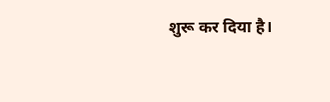शुरू कर दिया है।